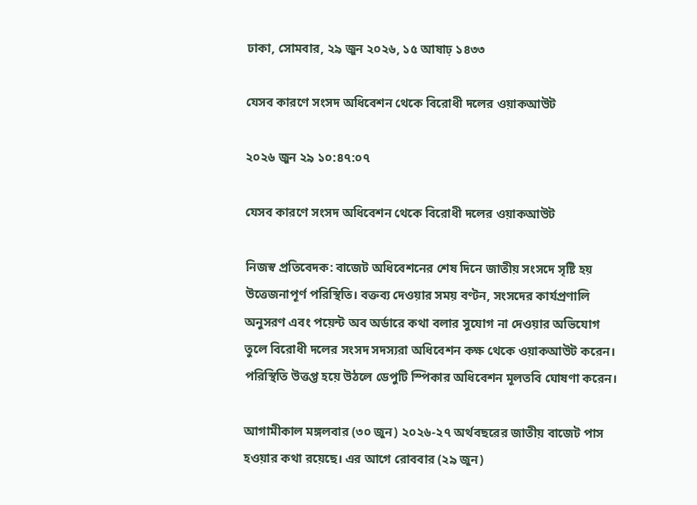ঢাকা, সোমবার, ২৯ জুন ২০২৬, ১৫ আষাঢ় ১৪৩৩

যেসব কারণে সংসদ অধিবেশন থেকে বিরোধী দলের ওয়াকআউট

২০২৬ জুন ২৯ ১০:৪৭:০৭

যেসব কারণে সংসদ অধিবেশন থেকে বিরোধী দলের ওয়াকআউট

নিজস্ব প্রতিবেদক: বাজেট অধিবেশনের শেষ দিনে জাতীয় সংসদে সৃষ্টি হয় উত্তেজনাপূর্ণ পরিস্থিতি। বক্তব্য দেওয়ার সময় বণ্টন, সংসদের কার্যপ্রণালি অনুসরণ এবং পয়েন্ট অব অর্ডারে কথা বলার সুযোগ না দেওয়ার অভিযোগ তুলে বিরোধী দলের সংসদ সদস্যরা অধিবেশন কক্ষ থেকে ওয়াকআউট করেন। পরিস্থিতি উত্তপ্ত হয়ে উঠলে ডেপুটি স্পিকার অধিবেশন মূলতবি ঘোষণা করেন।

আগামীকাল মঙ্গলবার (৩০ জুন) ২০২৬-২৭ অর্থবছরের জাতীয় বাজেট পাস হওয়ার কথা রয়েছে। এর আগে রোববার (২৯ জুন)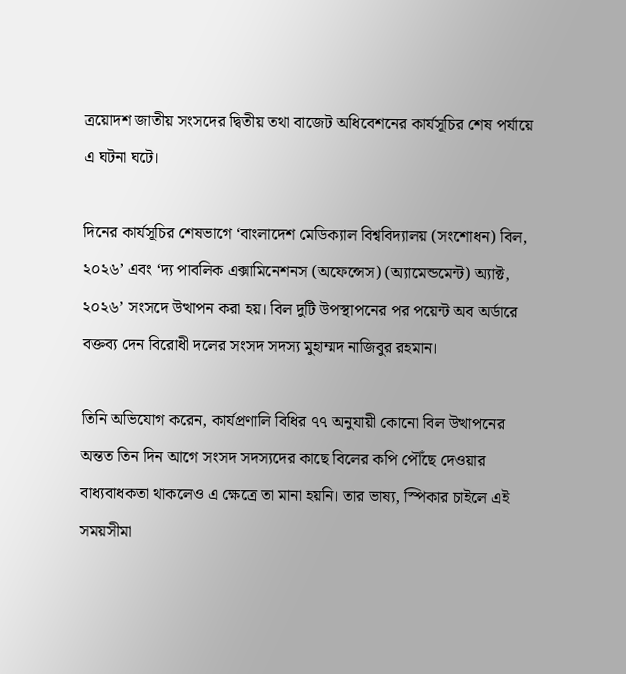ত্রয়োদশ জাতীয় সংসদের দ্বিতীয় তথা বাজেট অধিবেশনের কার্যসূচির শেষ পর্যায়ে এ ঘটনা ঘটে।

দিনের কার্যসূচির শেষভাগে ‘বাংলাদেশ মেডিক্যাল বিশ্ববিদ্যালয় (সংশোধন) বিল, ২০২৬’ এবং ‘দ্য পাবলিক এক্সামিনেশনস (অফেন্সেস) (অ্যামেন্ডমেন্ট) অ্যাক্ট, ২০২৬’ সংসদে উত্থাপন করা হয়। বিল দুটি উপস্থাপনের পর পয়েন্ট অব অর্ডারে বক্তব্য দেন বিরোধী দলের সংসদ সদস্য মুহাম্মদ নাজিবুর রহমান।

তিনি অভিযোগ করেন, কার্যপ্রণালি বিধির ৭৭ অনুযায়ী কোনো বিল উত্থাপনের অন্তত তিন দিন আগে সংসদ সদস্যদের কাছে বিলের কপি পৌঁছে দেওয়ার বাধ্যবাধকতা থাকলেও এ ক্ষেত্রে তা মানা হয়নি। তার ভাষ্য, স্পিকার চাইলে এই সময়সীমা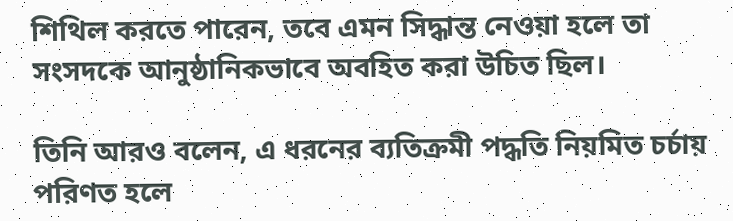শিথিল করতে পারেন, তবে এমন সিদ্ধান্ত নেওয়া হলে তা সংসদকে আনুষ্ঠানিকভাবে অবহিত করা উচিত ছিল।

তিনি আরও বলেন, এ ধরনের ব্যতিক্রমী পদ্ধতি নিয়মিত চর্চায় পরিণত হলে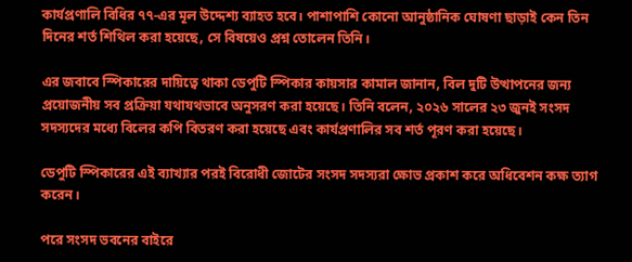কার্যপ্রণালি বিধির ৭৭-এর মূল উদ্দেশ্য ব্যাহত হবে। পাশাপাশি কোনো আনুষ্ঠানিক ঘোষণা ছাড়াই কেন তিন দিনের শর্ত শিথিল করা হয়েছে, সে বিষয়েও প্রশ্ন তোলেন তিনি।

এর জবাবে স্পিকারের দায়িত্বে থাকা ডেপুটি স্পিকার কায়সার কামাল জানান, বিল দুটি উত্থাপনের জন্য প্রয়োজনীয় সব প্রক্রিয়া যথাযথভাবে অনুসরণ করা হয়েছে। তিনি বলেন, ২০২৬ সালের ২৩ জুনই সংসদ সদস্যদের মধ্যে বিলের কপি বিতরণ করা হয়েছে এবং কার্যপ্রণালির সব শর্ত পূরণ করা হয়েছে।

ডেপুটি স্পিকারের এই ব্যাখ্যার পরই বিরোধী জোটের সংসদ সদস্যরা ক্ষোভ প্রকাশ করে অধিবেশন কক্ষ ত্যাগ করেন।

পরে সংসদ ভবনের বাইরে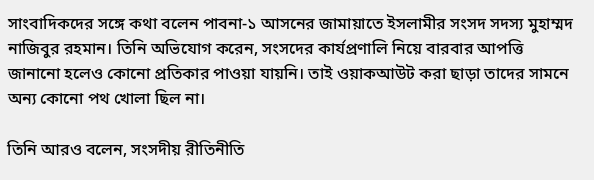সাংবাদিকদের সঙ্গে কথা বলেন পাবনা-১ আসনের জামায়াতে ইসলামীর সংসদ সদস্য মুহাম্মদ নাজিবুর রহমান। তিনি অভিযোগ করেন, সংসদের কার্যপ্রণালি নিয়ে বারবার আপত্তি জানানো হলেও কোনো প্রতিকার পাওয়া যায়নি। তাই ওয়াকআউট করা ছাড়া তাদের সামনে অন্য কোনো পথ খোলা ছিল না।

তিনি আরও বলেন, সংসদীয় রীতিনীতি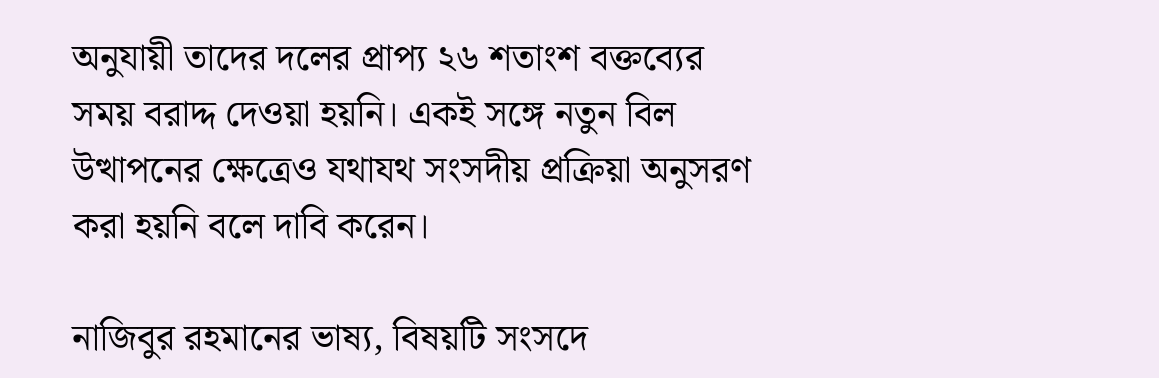অনুযায়ী তাদের দলের প্রাপ্য ২৬ শতাংশ বক্তব্যের সময় বরাদ্দ দেওয়া হয়নি। একই সঙ্গে নতুন বিল উত্থাপনের ক্ষেত্রেও যথাযথ সংসদীয় প্রক্রিয়া অনুসরণ করা হয়নি বলে দাবি করেন।

নাজিবুর রহমানের ভাষ্য, বিষয়টি সংসদে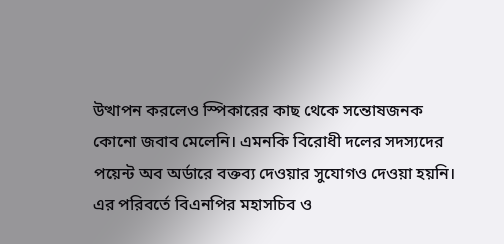উত্থাপন করলেও স্পিকারের কাছ থেকে সন্তোষজনক কোনো জবাব মেলেনি। এমনকি বিরোধী দলের সদস্যদের পয়েন্ট অব অর্ডারে বক্তব্য দেওয়ার সুযোগও দেওয়া হয়নি। এর পরিবর্তে বিএনপির মহাসচিব ও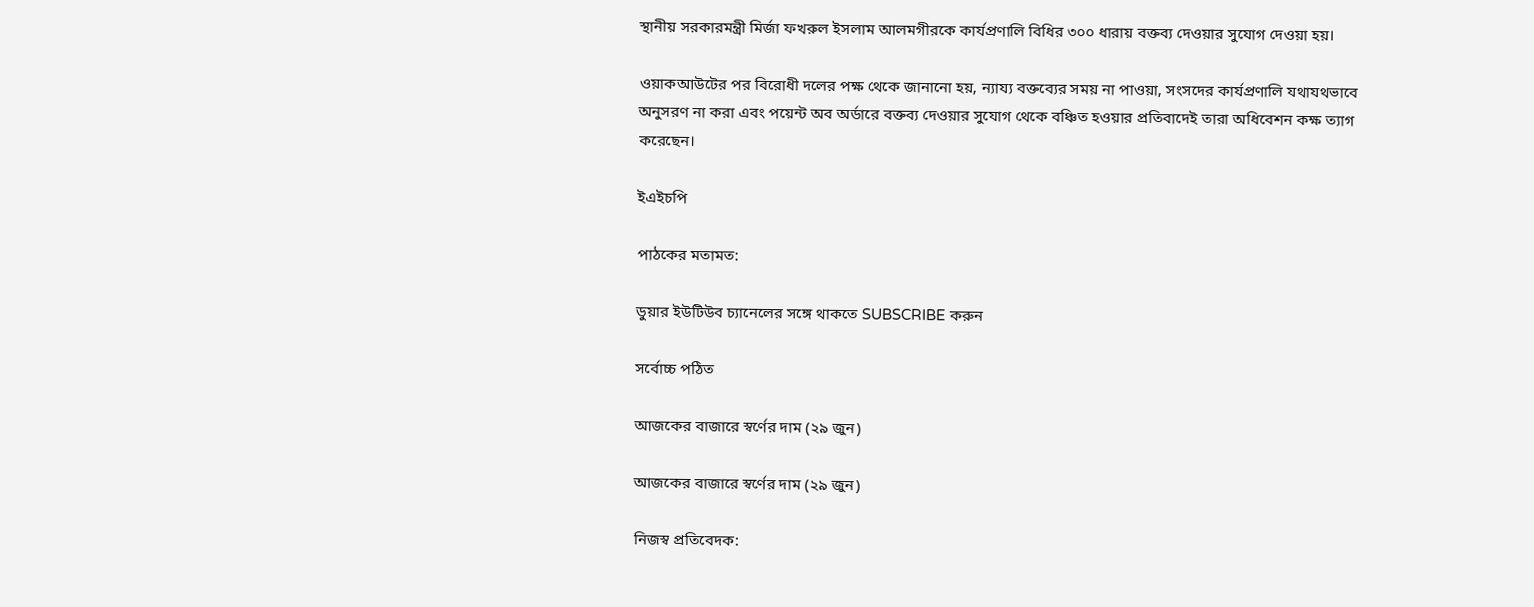স্থানীয় সরকারমন্ত্রী মির্জা ফখরুল ইসলাম আলমগীরকে কার্যপ্রণালি বিধির ৩০০ ধারায় বক্তব্য দেওয়ার সুযোগ দেওয়া হয়।

ওয়াকআউটের পর বিরোধী দলের পক্ষ থেকে জানানো হয়, ন্যায্য বক্তব্যের সময় না পাওয়া, সংসদের কার্যপ্রণালি যথাযথভাবে অনুসরণ না করা এবং পয়েন্ট অব অর্ডারে বক্তব্য দেওয়ার সুযোগ থেকে বঞ্চিত হওয়ার প্রতিবাদেই তারা অধিবেশন কক্ষ ত্যাগ করেছেন।

ইএইচপি

পাঠকের মতামত:

ডুয়ার ইউটিউব চ্যানেলের সঙ্গে থাকতে SUBSCRIBE করুন

সর্বোচ্চ পঠিত

আজকের বাজারে স্বর্ণের দাম (২৯ জুন)

আজকের বাজারে স্বর্ণের দাম (২৯ জুন)

নিজস্ব প্রতিবেদক: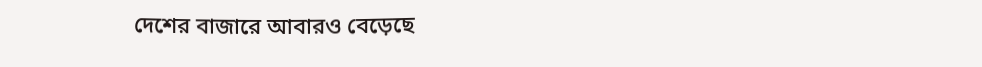দেশের বাজারে আবারও বেড়েছে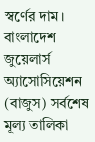স্বর্ণের দাম। বাংলাদেশ জুয়েলার্স অ্যাসোসিয়েশন (বাজুস) সর্বশেষ মূল্য তালিকা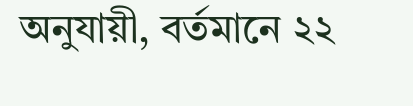অনুযায়ী, বর্তমানে ২২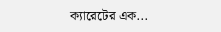ক্যারেটের এক...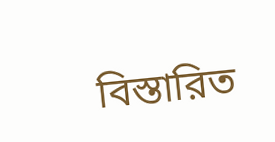বিস্তারিত